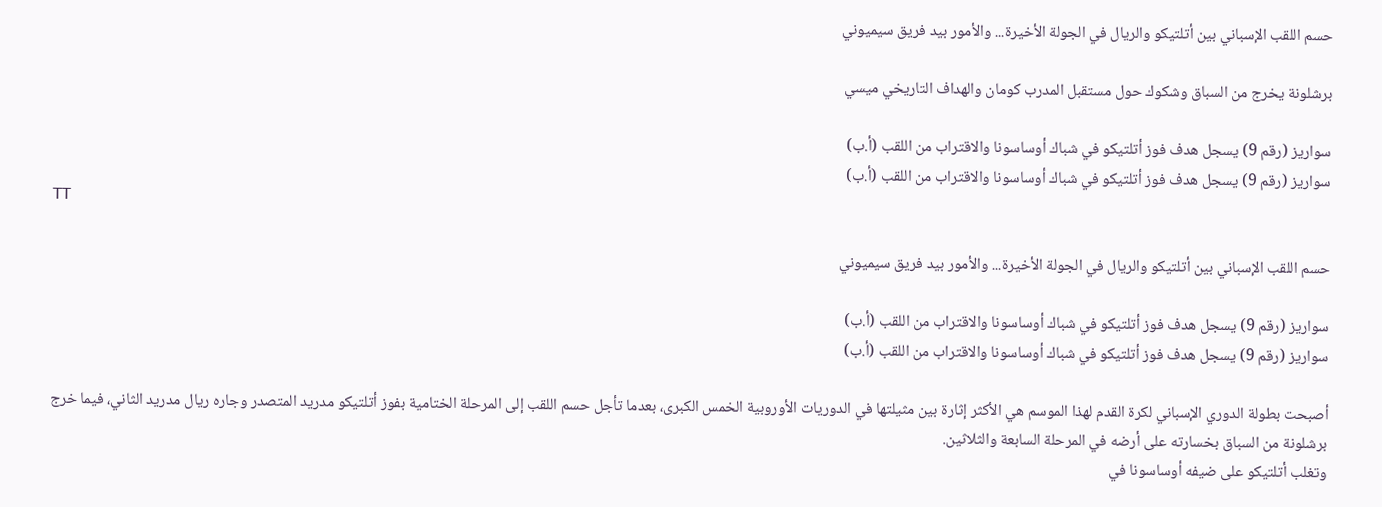حسم اللقب الإسباني بين أتلتيكو والريال في الجولة الأخيرة... والأمور بيد فريق سيميوني

برشلونة يخرج من السباق وشكوك حول مستقبل المدرب كومان والهداف التاريخي ميسي

سواريز (رقم 9) يسجل هدف فوز أتلتيكو في شباك أوساسونا والاقتراب من اللقب (أ.ب)
سواريز (رقم 9) يسجل هدف فوز أتلتيكو في شباك أوساسونا والاقتراب من اللقب (أ.ب)
TT

حسم اللقب الإسباني بين أتلتيكو والريال في الجولة الأخيرة... والأمور بيد فريق سيميوني

سواريز (رقم 9) يسجل هدف فوز أتلتيكو في شباك أوساسونا والاقتراب من اللقب (أ.ب)
سواريز (رقم 9) يسجل هدف فوز أتلتيكو في شباك أوساسونا والاقتراب من اللقب (أ.ب)

أصبحت بطولة الدوري الإسباني لكرة القدم لهذا الموسم هي الأكثر إثارة بين مثيلتها في الدوريات الأوروبية الخمس الكبرى، بعدما تأجل حسم اللقب إلى المرحلة الختامية بفوز أتلتيكو مدريد المتصدر وجاره ريال مدريد الثاني، فيما خرج برشلونة من السباق بخسارته على أرضه في المرحلة السابعة والثلاثين.
وتغلب أتلتيكو على ضيفه أوساسونا في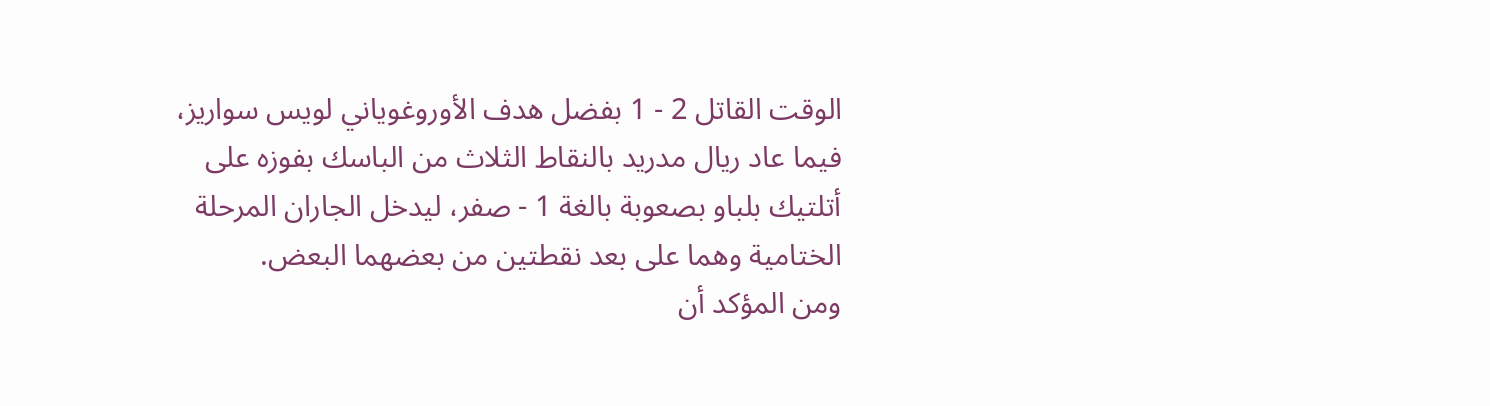الوقت القاتل 2 - 1 بفضل هدف الأوروغوياني لويس سواريز، فيما عاد ريال مدريد بالنقاط الثلاث من الباسك بفوزه على أتلتيك بلباو بصعوبة بالغة 1 - صفر، ليدخل الجاران المرحلة الختامية وهما على بعد نقطتين من بعضهما البعض.
ومن المؤكد أن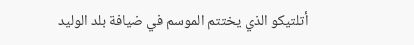أتلتيكو الذي يختتم الموسم في ضيافة بلد الوليد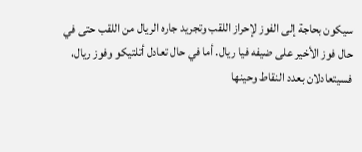سيكون بحاجة إلى الفوز لإحراز اللقب وتجريد جاره الريال من اللقب حتى في حال فوز الأخير على ضيفه فيا ريال. أما في حال تعادل أتلتيكو وفوز ريال، فسيتعادلان بعدد النقاط وحينها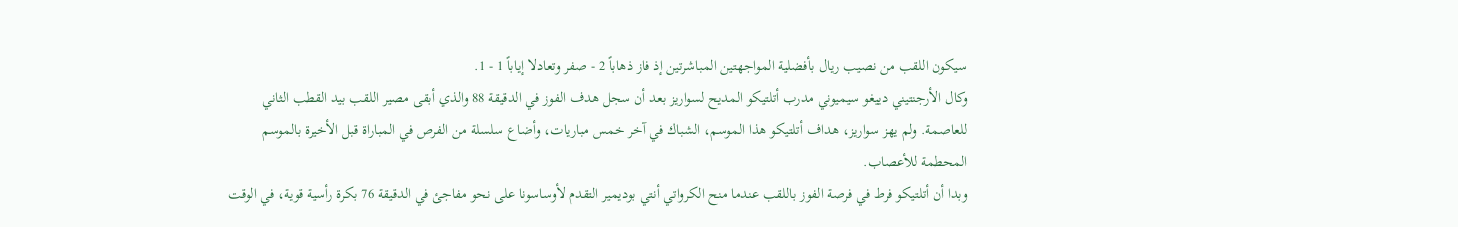سيكون اللقب من نصيب ريال بأفضلية المواجهتين المباشرتين إذ فاز ذهاباً 2 - صفر وتعادلا إياباً 1 - 1.
وكال الأرجنتيني دييغو سيميوني مدرب أتلتيكو المديح لسواريز بعد أن سجل هدف الفوز في الدقيقة 88 والذي أبقى مصير اللقب بيد القطب الثاني للعاصمة. ولم يهز سواريز، هداف أتلتيكو هذا الموسم، الشباك في آخر خمس مباريات، وأضاع سلسلة من الفرص في المباراة قبل الأخيرة بالموسم المحطمة للأعصاب.
وبدا أن أتلتيكو فرط في فرصة الفوز باللقب عندما منح الكرواتي أنتي بوديمير التقدم لأوساسونا على نحو مفاجئ في الدقيقة 76 بكرة رأسية قوية، في الوقت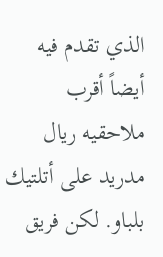الذي تقدم فيه أيضاً أقرب ملاحقيه ريال مدريد على أتلتيك بلباو. لكن فريق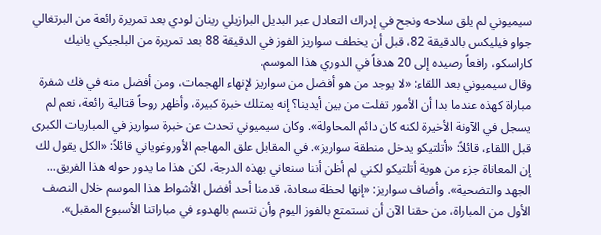سيميوني لم يلق سلاحه ونجح في إدراك التعادل عبر البديل البرازيلي رينان لودي بعد تمريرة رائعة من البرتغالي جواو فيليكس بالدقيقة 82، قبل أن يخطف سواريز الفوز في الدقيقة 88 بعد تمريرة من البلجيكي يانيك كاراسكو، رافعاً رصيده إلى 20 هدفاً في الدوري هذا الموسم.
وقال سيميوني بعد اللقاء: «لا يوجد من هو أفضل من سواريز لإنهاء الهجمات، ومن أفضل منه في فك شفرة مباراة كهذه عندما بدا أن الأمور تفلت من بين أيدينا؟ إنه يمتلك خبرة كبيرة، وأظهر روحاً قتالية رائعة، نعم لم يسجل في الآونة الأخيرة لكنه كان دائم المحاولة». وكان سيميوني تحدث عن خبرة سواريز في المباريات الكبرى قبل اللقاء، قائلاً: «أتلتيكو يدخل منطقة سواريز». في المقابل علق المهاجم الأوروغوياني قائلاً: «الكل يقول لك إن المعاناة جزء من هوية أتلتيكو لكني لم أظن أننا سنعاني بهذه الدرجة، لكن هذا ما يدور حوله هذا الفريق... الجهد والتضحية». وأضاف سواريز: «إنها لحظة سعادة، قدمنا أحد أفضل الأشواط هذا الموسم خلال النصف الأول من المباراة، من حقنا الآن أن نستمتع بالفوز اليوم وأن نتسم بالهدوء في مباراتنا الأسبوع المقبل».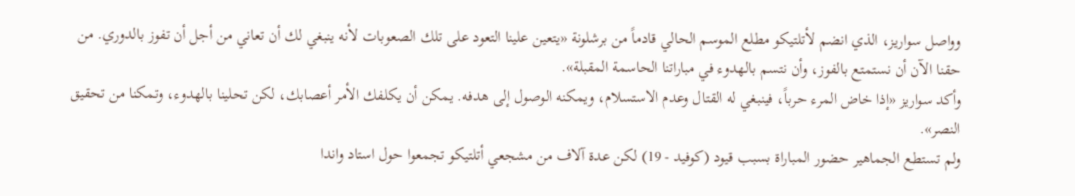وواصل سواريز، الذي انضم لأتلتيكو مطلع الموسم الحالي قادماً من برشلونة «يتعين علينا التعود على تلك الصعوبات لأنه ينبغي لك أن تعاني من أجل أن تفوز بالدوري. من حقنا الآن أن نستمتع بالفوز، وأن نتسم بالهدوء في مباراتنا الحاسمة المقبلة».
وأكد سواريز «إذا خاض المرء حرباً، فينبغي له القتال وعدم الاستسلام، ويمكنه الوصول إلى هدفه. يمكن أن يكلفك الأمر أعصابك، لكن تحلينا بالهدوء، وتمكنا من تحقيق النصر».
ولم تستطع الجماهير حضور المباراة بسبب قيود (كوفيد - 19) لكن عدة آلاف من مشجعي أتلتيكو تجمعوا حول استاد واندا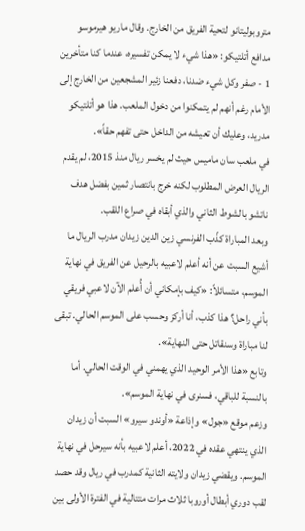متروبوليتانو لتحية الفريق من الخارج. وقال ماريو هيرموسو مدافع أتلتيكو: «هذا شيء لا يمكن تفسيره، عندما كنا متأخرين 1 - صفر وكل شيء ضدنا، دفعنا زئير المشجعين من الخارج إلى الأمام رغم أنهم لم يتمكنوا من دخول الملعب. هذا هو أتلتيكو مدريد، وعليك أن تعيشه من الداخل حتى تفهم حقاً».
في ملعب سان ماميس حيث لم يخسر ريال منذ 2015، لم يقدم الريال العرض المطلوب لكنه خرج بانتصار ثمين بفضل هدف ناتشو بالشوط الثاني والذي أبقاه في صراع اللقب.
وبعد المباراة كذّب الفرنسي زين الدين زيدان مدرب الريال ما أشيع السبت عن أنه أعلم لاعبيه بالرحيل عن الفريق في نهاية الموسم، متسائلاً: «كيف بإمكاني أن أُعلم الآن لاعبي فريقي بأني راحل؟ هذا كذب، أنا أركز وحسب على الموسم الحالي. تبقى لنا مباراة وسنقاتل حتى النهاية».
وتابع «هذا الأمر الوحيد الذي يهمني في الوقت الحالي. أما بالنسبة للباقي، فسنرى في نهاية الموسم».
وزعم موقع «جول» وإذاعة «أوندو سيرو» السبت أن زيدان الذي ينتهي عقده في 2022، أعلم لاعبيه بأنه سيرحل في نهاية الموسم. ويقضي زيدان ولايته الثانية كمدرب في ريال وقد حصد لقب دوري أبطال أوروبا ثلاث مرات متتالية في الفترة الأولى بين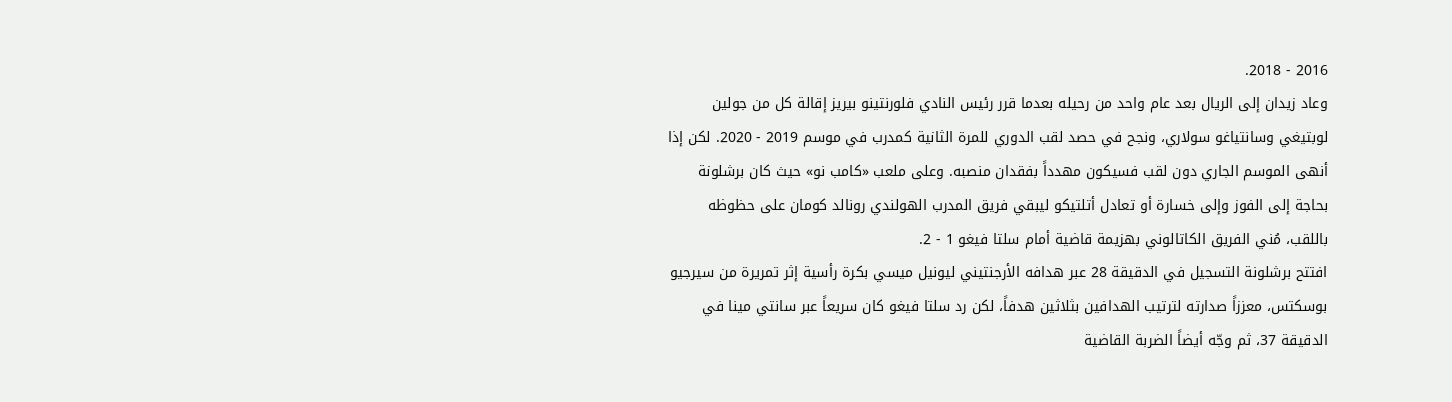2016 - 2018.
وعاد زيدان إلى الريال بعد عام واحد من رحيله بعدما قرر رئيس النادي فلورنتينو بيريز إقالة كل من جولين لوبتيغي وسانتياغو سولاري، ونجح في حصد لقب الدوري للمرة الثانية كمدرب في موسم 2019 - 2020. لكن إذا أنهى الموسم الجاري دون لقب فسيكون مهدداً بفقدان منصبه. وعلى ملعب «كامب نو» حيث كان برشلونة بحاجة إلى الفوز وإلى خسارة أو تعادل أتلتيكو ليبقي فريق المدرب الهولندي رونالد كومان على حظوظه باللقب، مُني الفريق الكاتالوني بهزيمة قاضية أمام سلتا فيغو 1 - 2.
افتتح برشلونة التسجيل في الدقيقة 28 عبر هدافه الأرجنتيني ليونيل ميسي بكرة رأسية إثر تمريرة من سيرجيو بوسكتس، معززاً صدارته لترتيب الهدافين بثلاثين هدفاً، لكن رد سلتا فيغو كان سريعاً عبر سانتي مينا في الدقيقة 37، ثم وجّه أيضاً الضربة القاضية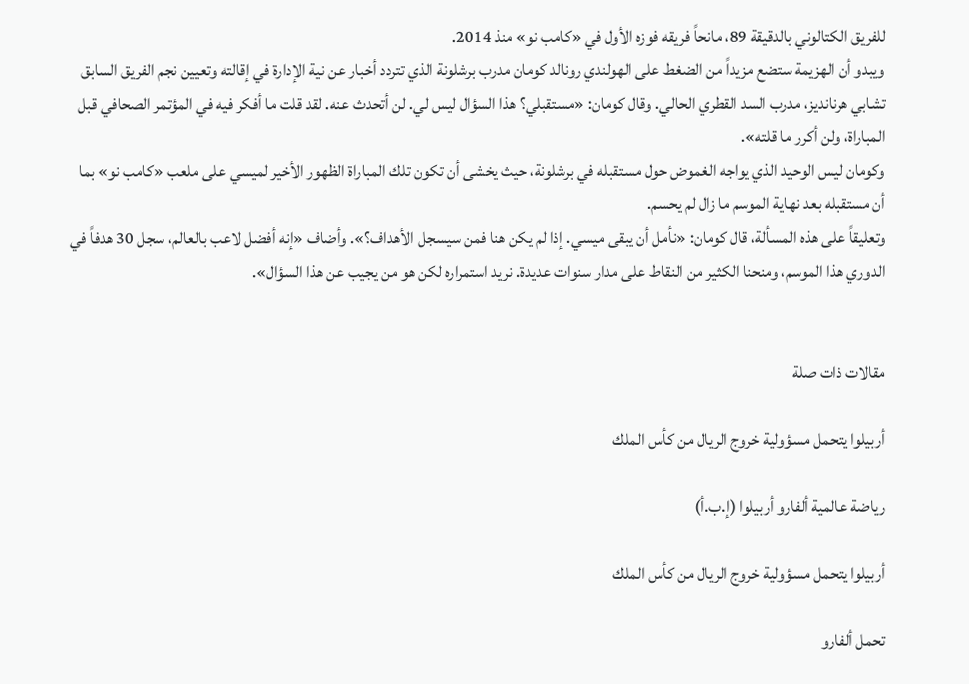للفريق الكتالوني بالدقيقة 89، مانحاً فريقه فوزه الأول في «كامب نو» منذ 2014.
ويبدو أن الهزيمة ستضع مزيداً من الضغط على الهولندي رونالد كومان مدرب برشلونة الذي تتردد أخبار عن نية الإدارة في إقالته وتعيين نجم الفريق السابق تشابي هرنانديز، مدرب السد القطري الحالي. وقال كومان: «مستقبلي؟ هذا السؤال ليس لي. لن أتحدث عنه. لقد قلت ما أفكر فيه في المؤتمر الصحافي قبل المباراة، ولن أكرر ما قلته».
وكومان ليس الوحيد الذي يواجه الغموض حول مستقبله في برشلونة، حيث يخشى أن تكون تلك المباراة الظهور الأخير لميسي على ملعب «كامب نو» بما أن مستقبله بعد نهاية الموسم ما زال لم يحسم.
وتعليقاً على هذه المسألة، قال كومان: «نأمل أن يبقى ميسي. إذا لم يكن هنا فمن سيسجل الأهداف؟». وأضاف «إنه أفضل لاعب بالعالم، سجل 30 هدفاً في الدوري هذا الموسم، ومنحنا الكثير من النقاط على مدار سنوات عديدة. نريد استمراره لكن هو من يجيب عن هذا السؤال».


مقالات ذات صلة

أربيلوا يتحمل مسؤولية خروج الريال من كأس الملك

رياضة عالمية ألفارو أربيلوا (إ.ب.أ)

أربيلوا يتحمل مسؤولية خروج الريال من كأس الملك

تحمل ألفارو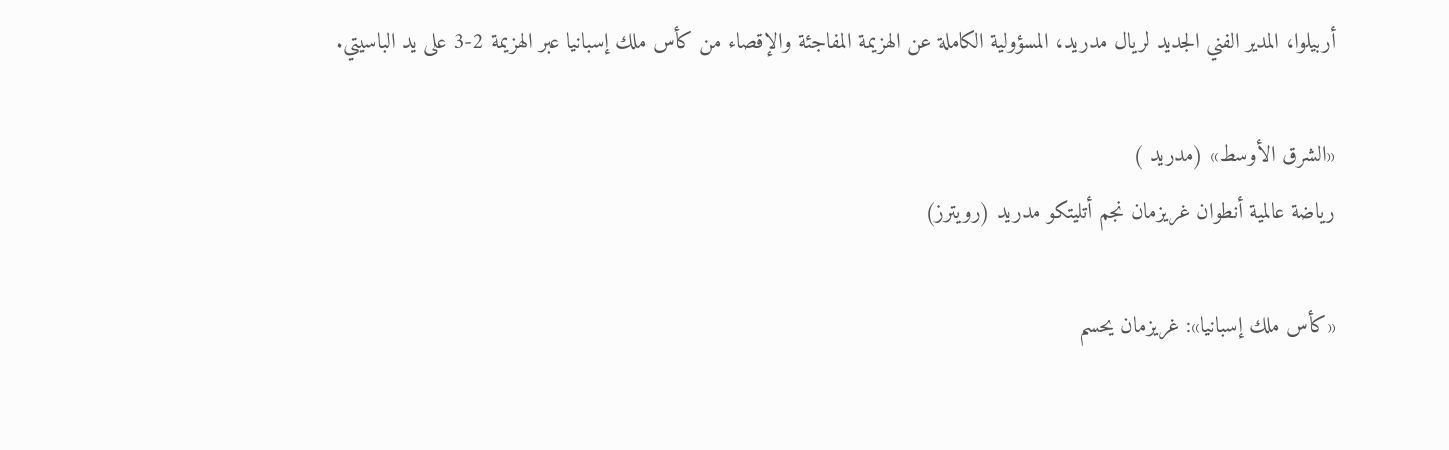أربيلوا، المدير الفني الجديد لريال مدريد، المسؤولية الكاملة عن الهزيمة المفاجئة والإقصاء من كأس ملك إسبانيا عبر الهزيمة 2-3 على يد الباسيتي.

«الشرق الأوسط» (مدريد )
رياضة عالمية أنطوان غريزمان نجم أتليتكو مدريد (رويترز)

«كأس ملك إسبانيا»: غريزمان يحسم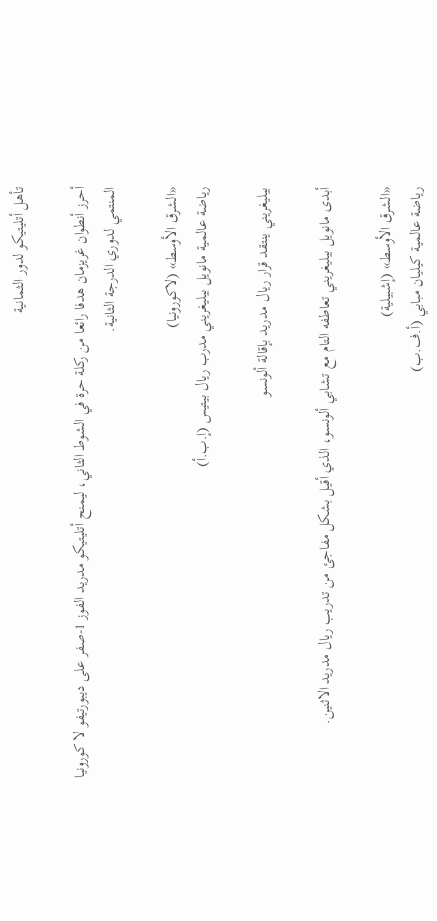تأهل أتليتيكو لدور الثمانية

أحرز أنطوان غريزمان هدفا رائعا من ركلة حرة في الشوط الثاني، ليمنح أتليتيكو مدريد الفوز 1-صفر ‌على ديبورتيفو ‌لا ‌كورونيا المنتمي لدوري الدرجة ‌الثانية.

«الشرق الأوسط» (لاكورونيا)
رياضة عالمية مانويل بيليغريني مدرب ريال بيتيس (إ.ب.أ)

بيليغريني ينتقد قرار ريال مدريد بإقالة ألونسو

أبدى مانويل بيليغريني تعاطفه التام مع تشابي ألونسو، الذي أقيل بشكل مفاجئ من تدريب ريال مدريد الاثنين.

«الشرق الأوسط» (إشبيلية)
رياضة عالمية كيليان مبابي (أ.ف.ب)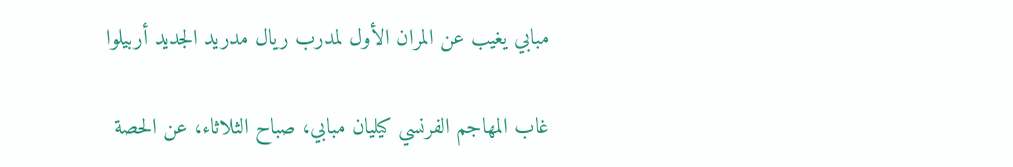مبابي يغيب عن المران الأول لمدرب ريال مدريد الجديد أربيلوا

غاب المهاجم الفرنسي كيليان مبابي، صباح الثلاثاء، عن الحصة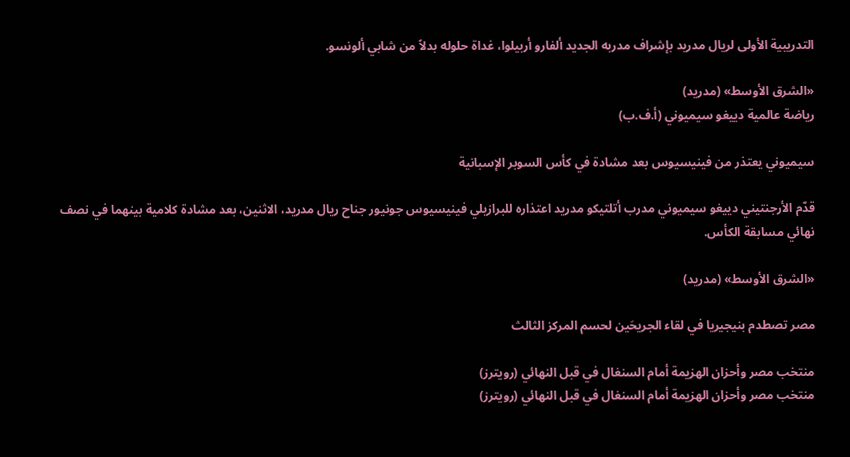التدريبية الأولى لريال مدريد بإشراف مدربه الجديد ألفارو أربيلوا، غداة حلوله بدلاً من شابي ألونسو.

«الشرق الأوسط» (مدريد)
رياضة عالمية دييغو سيميوني (أ.ف.ب)

سيميوني يعتذر من فينيسيوس بعد مشادة في كأس السوبر الإسبانية

قدّم الأرجنتيني دييغو سيميوني مدرب أتلتيكو مدريد اعتذاره للبرازيلي فينيسيوس جونيور جناح ريال مدريد، الاثنين، بعد مشادة كلامية بينهما في نصف نهائي مسابقة الكأس.

«الشرق الأوسط» (مدريد)

مصر تصطدم بنيجيريا في لقاء الجريحَين لحسم المركز الثالث

منتخب مصر وأحزان الهزيمة أمام السنغال في قبل النهائي (رويترز)
منتخب مصر وأحزان الهزيمة أمام السنغال في قبل النهائي (رويترز)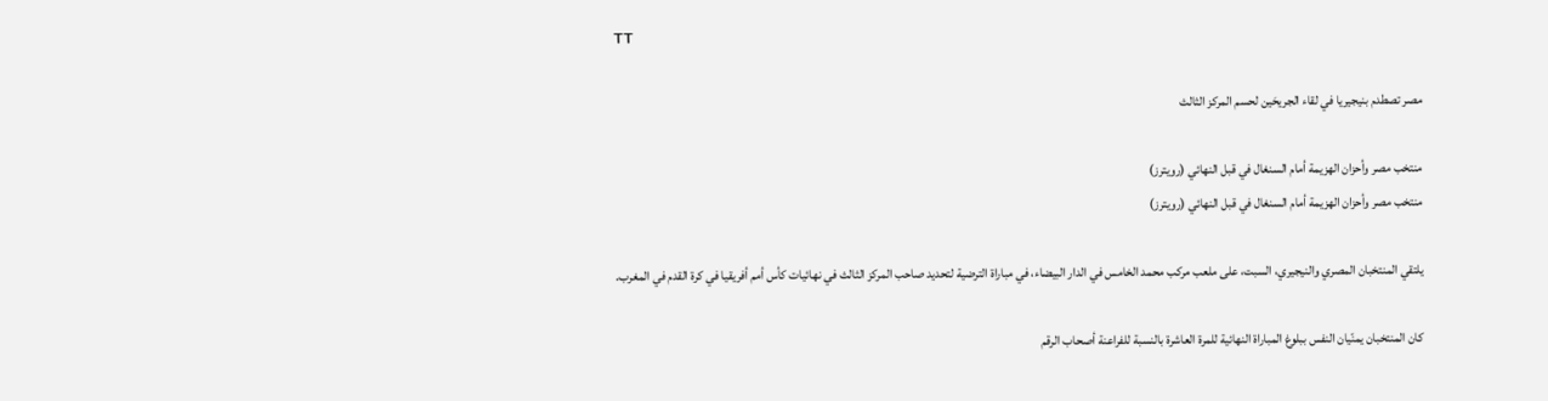TT

مصر تصطدم بنيجيريا في لقاء الجريحَين لحسم المركز الثالث

منتخب مصر وأحزان الهزيمة أمام السنغال في قبل النهائي (رويترز)
منتخب مصر وأحزان الهزيمة أمام السنغال في قبل النهائي (رويترز)

يلتقي المنتخبان المصري والنيجيري، السبت، على ملعب مركب محمد الخامس في الدار البيضاء، في مباراة الترضية لتحديد صاحب المركز الثالث في نهائيات كأس أمم أفريقيا في كرة القدم في المغرب.

كان المنتخبان يمنّيان النفس ببلوغ المباراة النهائية للمرة العاشرة بالنسبة للفراعنة أصحاب الرقم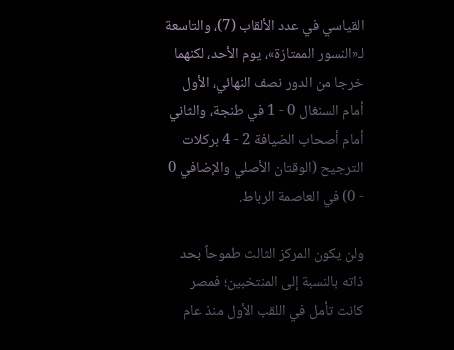القياسي في عدد الألقاب (7)، والتاسعة لـ«النسور الممتازة»، يوم الأحد، لكنهما خرجا من الدور نصف النهائي، الأول أمام السنغال 0 - 1 في طنجة، والثاني أمام أصحاب الضيافة 2 - 4 بركلات الترجيح (الوقتان الأصلي والإضافي 0 - 0) في العاصمة الرباط.

ولن يكون المركز الثالث طموحاً بحد ذاته بالنسبة إلى المنتخبين؛ فمصر كانت تأمل في اللقب الأول منذ عام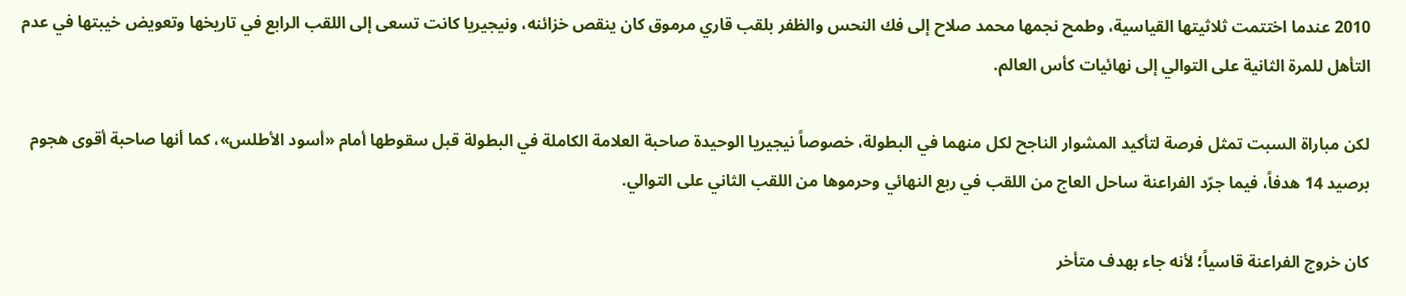2010 عندما اختتمت ثلاثيتها القياسية، وطمح نجمها محمد صلاح إلى فك النحس والظفر بلقب قاري مرموق كان ينقص خزائنه، ونيجيريا كانت تسعى إلى اللقب الرابع في تاريخها وتعويض خيبتها في عدم التأهل للمرة الثانية على التوالي إلى نهائيات كأس العالم.

لكن مباراة السبت تمثل فرصة لتأكيد المشوار الناجح لكل منهما في البطولة، خصوصاً نيجيريا الوحيدة صاحبة العلامة الكاملة في البطولة قبل سقوطها أمام «أسود الأطلس»، كما أنها صاحبة أقوى هجوم برصيد 14 هدفاً، فيما جرّد الفراعنة ساحل العاج من اللقب في ربع النهائي وحرموها من اللقب الثاني على التوالي.

كان خروج الفراعنة قاسياً؛ لأنه جاء بهدف متأخر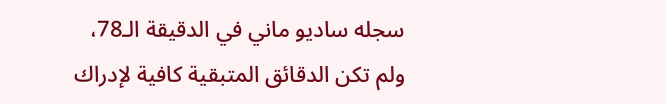سجله ساديو ماني في الدقيقة الـ78، ولم تكن الدقائق المتبقية كافية لإدراك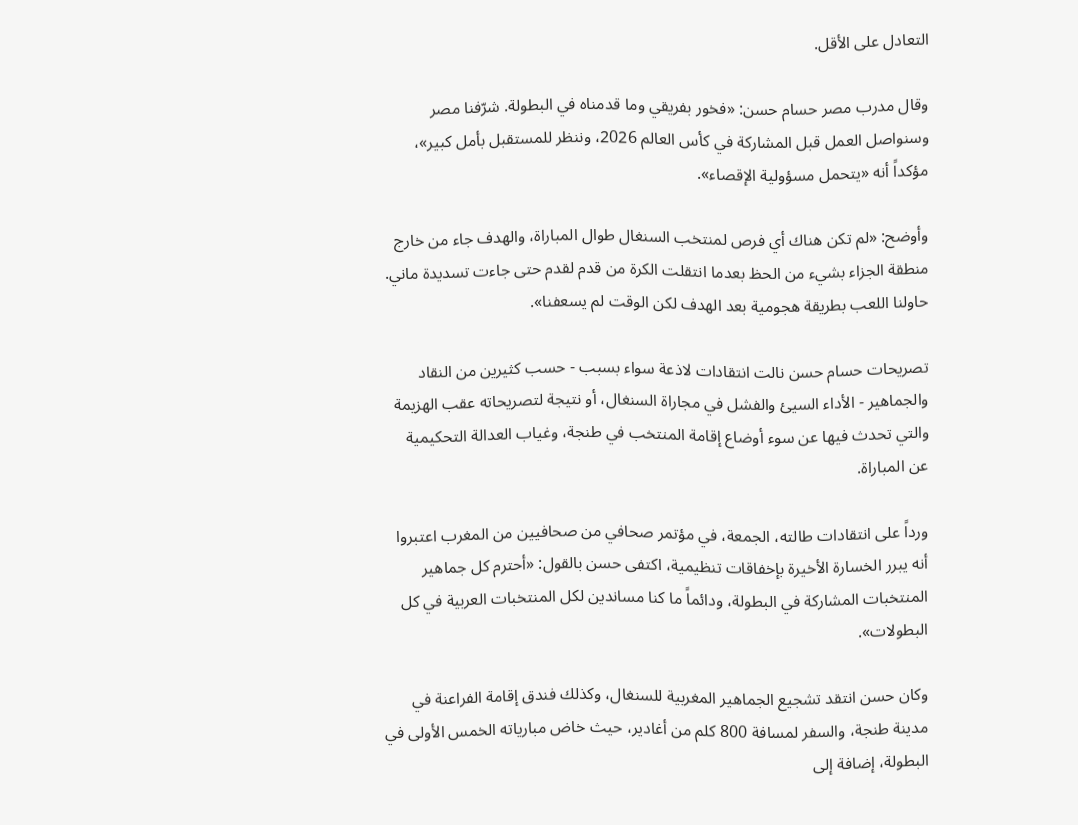التعادل على الأقل.

وقال مدرب مصر حسام حسن: «فخور بفريقي وما قدمناه في البطولة. شرّفنا مصر وسنواصل العمل قبل المشاركة في كأس العالم 2026، وننظر للمستقبل بأمل كبير»، مؤكداً أنه «يتحمل مسؤولية الإقصاء».

وأوضح: «لم تكن هناك أي فرص لمنتخب السنغال طوال المباراة، والهدف جاء من خارج منطقة الجزاء بشيء من الحظ بعدما انتقلت الكرة من قدم لقدم حتى جاءت تسديدة ماني. حاولنا اللعب بطريقة هجومية بعد الهدف لكن الوقت لم يسعفنا».

تصريحات حسام حسن نالت انتقادات لاذعة سواء بسبب - حسب كثيرين من النقاد والجماهير - الأداء السيئ والفشل في مجاراة السنغال، أو نتيجة لتصريحاته عقب الهزيمة والتي تحدث فيها عن سوء أوضاع إقامة المنتخب في طنجة، وغياب العدالة التحكيمية عن المباراة.

ورداً على انتقادات طالته، الجمعة، في مؤتمر صحافي من صحافيين من المغرب اعتبروا أنه يبرر الخسارة الأخيرة بإخفاقات تنظيمية، اكتفى حسن بالقول: «أحترم كل جماهير المنتخبات المشاركة في البطولة، ودائماً ما كنا مساندين لكل المنتخبات العربية في كل البطولات».

وكان حسن انتقد تشجيع الجماهير المغربية للسنغال، وكذلك فندق إقامة الفراعنة في مدينة طنجة، والسفر لمسافة 800 كلم من أغادير، حيث خاض مبارياته الخمس الأولى في البطولة، إضافة إلى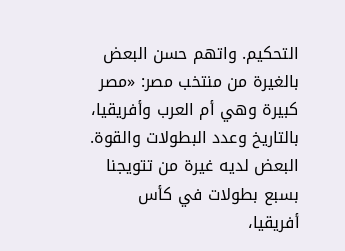التحكيم. واتهم حسن البعض بالغيرة من منتخب مصر: «مصر كبيرة وهي أم العرب وأفريقيا، بالتاريخ وعدد البطولات والقوة. البعض لديه غيرة من تتويجنا بسبع بطولات في كأس أفريقيا،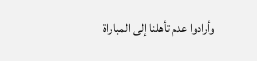وأرادوا عدم تأهلنا إلى المباراة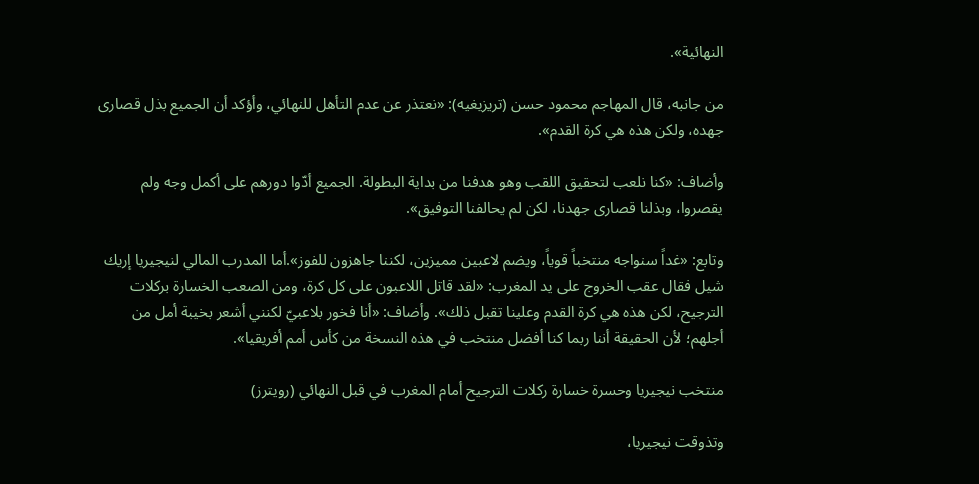النهائية».

من جانبه، قال المهاجم محمود حسن (تريزيغيه): «نعتذر عن عدم التأهل للنهائي، وأؤكد أن الجميع بذل قصارى جهده، ولكن هذه هي كرة القدم».

وأضاف: «كنا نلعب لتحقيق اللقب وهو هدفنا من بداية البطولة. الجميع أدّوا دورهم على أكمل وجه ولم يقصروا، وبذلنا قصارى جهدنا، لكن لم يحالفنا التوفيق».

وتابع: «غداً سنواجه منتخباً قوياً، ويضم لاعبين مميزين، لكننا جاهزون للفوز».أما المدرب المالي لنيجيريا إريك شيل فقال عقب الخروج على يد المغرب: «لقد قاتل اللاعبون على كل كرة، ومن الصعب الخسارة بركلات الترجيح، لكن هذه هي كرة القدم وعلينا تقبل ذلك». وأضاف: «أنا فخور بلاعبيّ لكنني أشعر بخيبة أمل من أجلهم؛ لأن الحقيقة أننا ربما كنا أفضل منتخب في هذه النسخة من كأس أمم أفريقيا».

منتخب نيجيريا وحسرة خسارة ركلات الترجيح أمام المغرب في قبل النهائي (رويترز)

وتذوقت نيجيريا،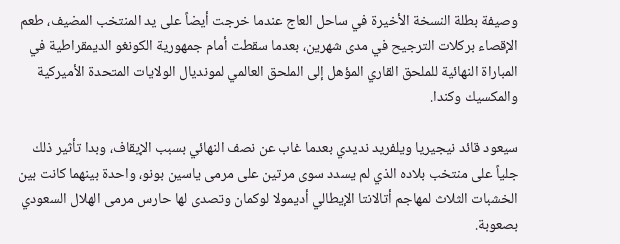وصيفة بطلة النسخة الأخيرة في ساحل العاج عندما خرجت أيضاً على يد المنتخب المضيف، طعم الإقصاء بركلات الترجيح في مدى شهرين، بعدما سقطت أمام جمهورية الكونغو الديمقراطية في المباراة النهائية للملحق القاري المؤهل إلى الملحق العالمي لمونديال الولايات المتحدة الأميركية والمكسيك وكندا.

سيعود قائد نيجيريا ويلفريد نديدي بعدما غاب عن نصف النهائي بسبب الإيقاف، وبدا تأثير ذلك جلياً على منتخب بلاده الذي لم يسدد سوى مرتين على مرمى ياسين بونو، واحدة بينهما كانت بين الخشبات الثلاث لمهاجم أتالانتا الإيطالي أديمولا لوكمان وتصدى لها حارس مرمى الهلال السعودي بصعوبة.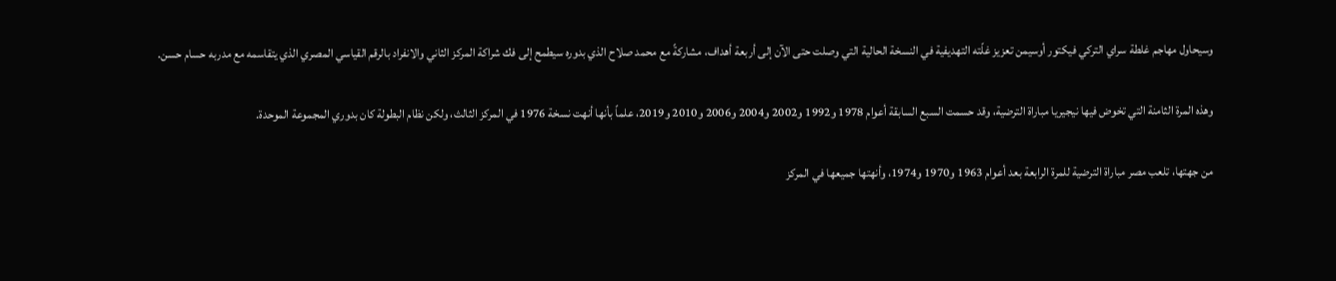وسيحاول مهاجم غلطة سراي التركي فيكتور أوسيمن تعزيز غلّته التهديفية في النسخة الحالية التي وصلت حتى الآن إلى أربعة أهداف، مشاركةً مع محمد صلاح الذي بدوره سيطمح إلى فك شراكة المركز الثاني والانفراد بالرقم القياسي المصري الذي يتقاسمه مع مدربه حسام حسن.

وهذه المرة الثامنة التي تخوض فيها نيجيريا مباراة الترضية، وقد حسمت السبع السابقة أعوام 1978 و1992 و2002 و2004 و2006 و2010 و2019، علماً بأنها أنهت نسخة 1976 في المركز الثالث، ولكن نظام البطولة كان بدوري المجموعة الموحدة.

من جهتها، تلعب مصر مباراة الترضية للمرة الرابعة بعد أعوام 1963 و1970 و1974، وأنهتها جميعها في المركز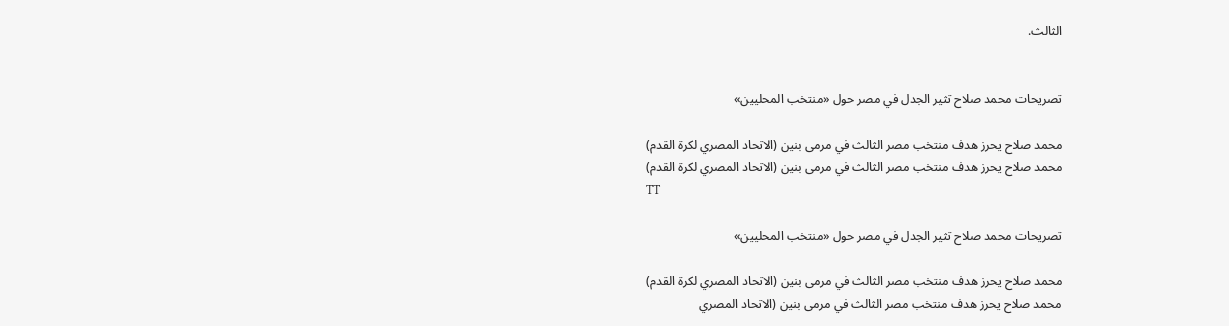الثالث.


تصريحات محمد صلاح تثير الجدل في مصر حول «منتخب المحليين»

محمد صلاح يحرز هدف منتخب مصر الثالث في مرمى بنين (الاتحاد المصري لكرة القدم)
محمد صلاح يحرز هدف منتخب مصر الثالث في مرمى بنين (الاتحاد المصري لكرة القدم)
TT

تصريحات محمد صلاح تثير الجدل في مصر حول «منتخب المحليين»

محمد صلاح يحرز هدف منتخب مصر الثالث في مرمى بنين (الاتحاد المصري لكرة القدم)
محمد صلاح يحرز هدف منتخب مصر الثالث في مرمى بنين (الاتحاد المصري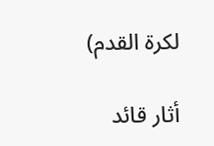لكرة القدم)

أثار قائد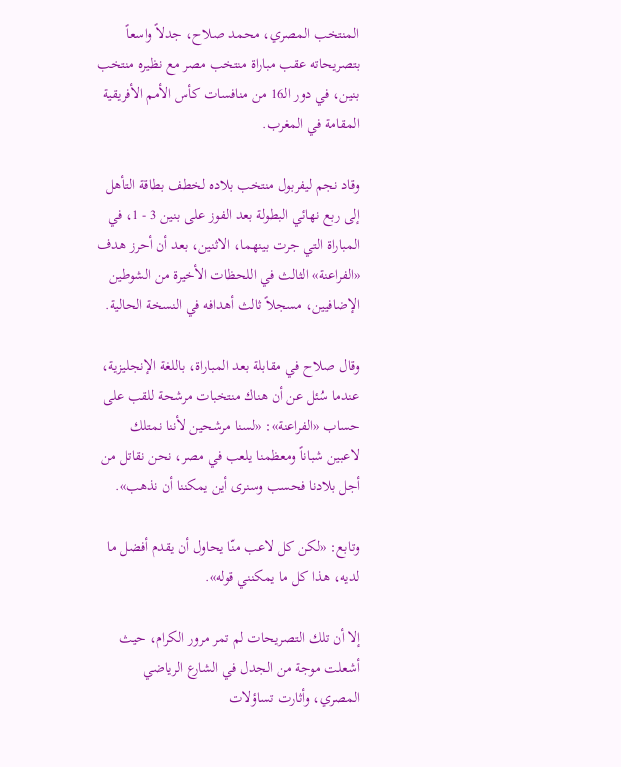المنتخب المصري، محمد صلاح، جدلاً واسعاً بتصريحاته عقب مباراة منتخب مصر مع نظيره منتخب بنين، في دور الـ16 من منافسات كأس الأمم الأفريقية المقامة في المغرب.

وقاد نجم ليفربول منتخب بلاده لخطف بطاقة التأهل إلى ربع نهائي البطولة بعد الفوز على بنين 3 - 1، في المباراة التي جرت بينهما، الاثنين، بعد أن أحرز هدف «الفراعنة» الثالث في اللحظات الأخيرة من الشوطين الإضافيين، مسجلاً ثالث أهدافه في النسخة الحالية.

وقال صلاح في مقابلة بعد المباراة، باللغة الإنجليزية، عندما سُئل عن أن هناك منتخبات مرشحة للقب على حساب «الفراعنة»: «لسنا مرشحين لأننا نمتلك لاعبين شباناً ومعظمنا يلعب في مصر، نحن نقاتل من أجل بلادنا فحسب وسنرى أين يمكننا أن نذهب».

وتابع: «لكن كل لاعب منّا يحاول أن يقدم أفضل ما لديه، هذا كل ما يمكنني قوله».

إلا أن تلك التصريحات لم تمر مرور الكرام، حيث أشعلت موجة من الجدل في الشارع الرياضي المصري، وأثارت تساؤلات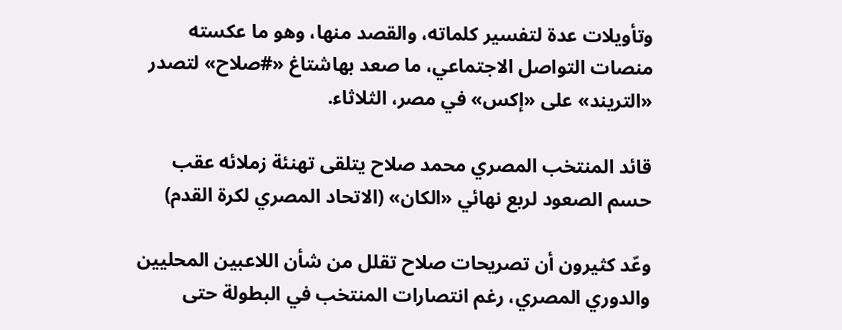وتأويلات عدة لتفسير كلماته، والقصد منها، وهو ما عكسته منصات التواصل الاجتماعي، ما صعد بهاشتاغ «#صلاح» لتصدر «التريند» على «إكس» في مصر، الثلاثاء.

قائد المنتخب المصري محمد صلاح يتلقى تهنئة زملائه عقب حسم الصعود لربع نهائي «الكان» (الاتحاد المصري لكرة القدم)

وعّد كثيرون أن تصريحات صلاح تقلل من شأن اللاعبين المحليين والدوري المصري، رغم انتصارات المنتخب في البطولة حتى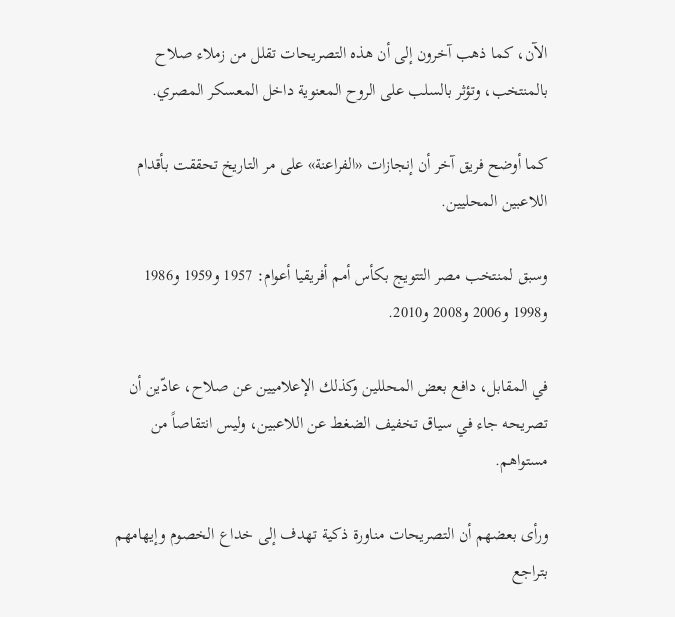الآن، كما ذهب آخرون إلى أن هذه التصريحات تقلل من زملاء صلاح بالمنتخب، وتؤثر بالسلب على الروح المعنوية داخل المعسكر المصري.

كما أوضح فريق آخر أن إنجازات «الفراعنة» على مر التاريخ تحققت بأقدام اللاعبين المحليين.

وسبق لمنتخب مصر التتويج بكأس أمم أفريقيا أعوام: 1957 و1959 و1986 و1998 و2006 و2008 و2010.

في المقابل، دافع بعض المحللين وكذلك الإعلاميين عن صلاح، عادّين أن تصريحه جاء في سياق تخفيف الضغط عن اللاعبين، وليس انتقاصاً من مستواهم.

ورأى بعضهم أن التصريحات مناورة ذكية تهدف إلى خداع الخصوم وإيهامهم بتراجع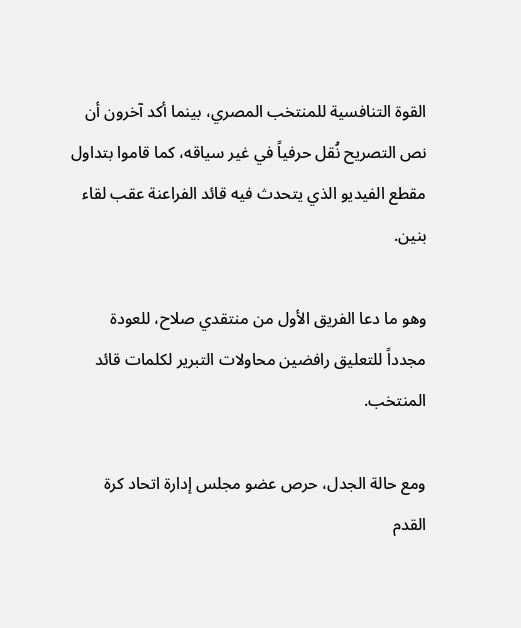القوة التنافسية للمنتخب المصري، بينما أكد آخرون أن نص التصريح نُقل حرفياً في غير سياقه، كما قاموا بتداول مقطع الفيديو الذي يتحدث فيه قائد الفراعنة عقب لقاء بنين.

وهو ما دعا الفريق الأول من منتقدي صلاح، للعودة مجدداً للتعليق رافضين محاولات التبرير لكلمات قائد المنتخب.

ومع حالة الجدل، حرص عضو مجلس إدارة اتحاد كرة القدم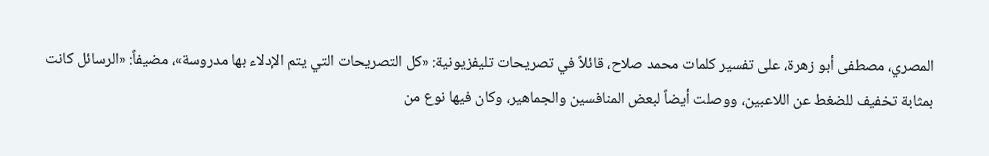المصري، مصطفى أبو زهرة، على تفسير كلمات محمد صلاح، قائلاً في تصريحات تليفزيونية: «كل التصريحات التي يتم الإدلاء بها مدروسة»، مضيفاً: «الرسائل كانت بمثابة تخفيف للضغط عن اللاعبين، ووصلت أيضاً لبعض المنافسين والجماهير، وكان فيها نوع من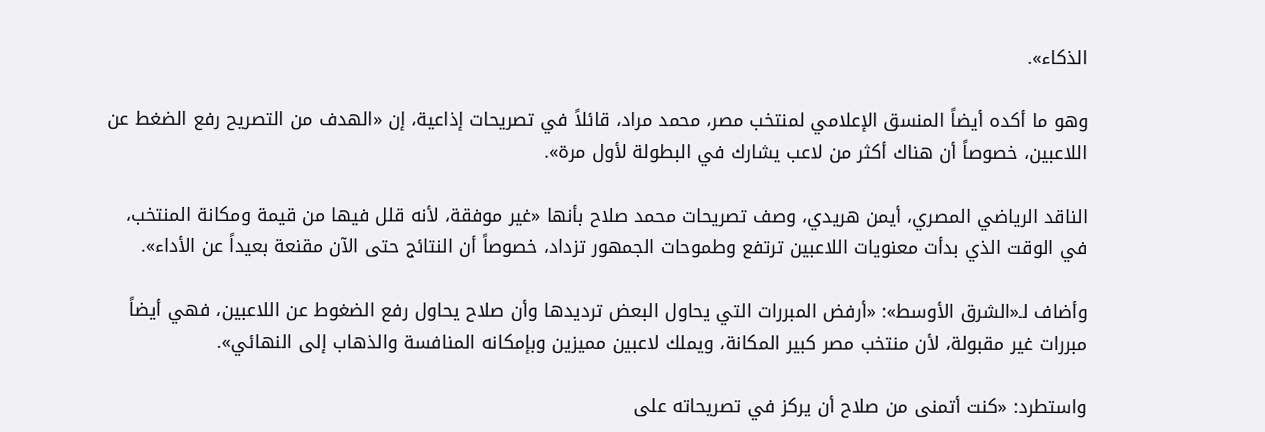الذكاء».

وهو ما أكده أيضاً المنسق الإعلامي لمنتخب مصر، محمد مراد، قائلاً في تصريحات إذاعية، إن «الهدف من التصريح رفع الضغط عن اللاعبين، خصوصاً أن هناك أكثر من لاعب يشارك في البطولة لأول مرة».

الناقد الرياضي المصري، أيمن هريدي، وصف تصريحات محمد صلاح بأنها «غير موفقة، لأنه قلل فيها من قيمة ومكانة المنتخب، في الوقت الذي بدأت معنويات اللاعبين ترتفع وطموحات الجمهور تزداد، خصوصاً أن النتائج حتى الآن مقنعة بعيداً عن الأداء».

وأضاف لـ«الشرق الأوسط»: «أرفض المبررات التي يحاول البعض ترديدها وأن صلاح يحاول رفع الضغوط عن اللاعبين، فهي أيضاً مبررات غير مقبولة، لأن منتخب مصر كبير المكانة، ويملك لاعبين مميزين وبإمكانه المنافسة والذهاب إلى النهائي».

واستطرد: «كنت أتمنى من صلاح أن يركز في تصريحاته على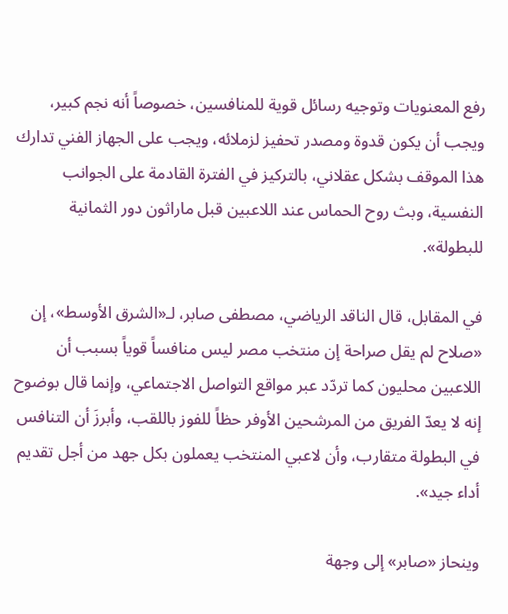رفع المعنويات وتوجيه رسائل قوية للمنافسين، خصوصاً أنه نجم كبير، ويجب أن يكون قدوة ومصدر تحفيز لزملائه، ويجب على الجهاز الفني تدارك هذا الموقف بشكل عقلاني، بالتركيز في الفترة القادمة على الجوانب النفسية، وبث روح الحماس عند اللاعبين قبل ماراثون دور الثمانية للبطولة».

في المقابل، قال الناقد الرياضي، مصطفى صابر، لـ«الشرق الأوسط»، إن «صلاح لم يقل صراحة إن منتخب مصر ليس منافساً قوياً بسبب أن اللاعبين محليون كما تردّد عبر مواقع التواصل الاجتماعي، وإنما قال بوضوح إنه لا يعدّ الفريق من المرشحين الأوفر حظاً للفوز باللقب، وأبرزَ أن التنافس في البطولة متقارب، وأن لاعبي المنتخب يعملون بكل جهد من أجل تقديم أداء جيد».

وينحاز «صابر» إلى وجهة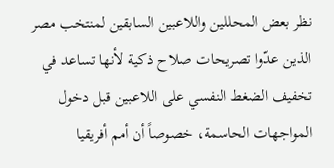نظر بعض المحللين واللاعبين السابقين لمنتخب مصر الذين عدّوا تصريحات صلاح ذكية لأنها تساعد في تخفيف الضغط النفسي على اللاعبين قبل دخول المواجهات الحاسمة، خصوصاً أن أمم أفريقيا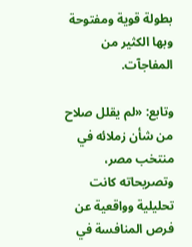بطولة قوية ومفتوحة وبها الكثير من المفاجآت.

وتابع: «لم يقلل صلاح من شأن زملائه في منتخب مصر، وتصريحاته كانت تحليلية وواقعية عن فرص المنافسة في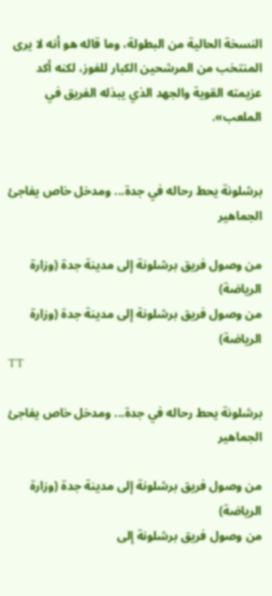النسخة الحالية من البطولة، وما قاله هو أنه لا يرى المنتخب من المرشحين الكبار للفوز، لكنه أكد عزيمته القوية والجهد الذي يبذله الفريق في الملعب».


برشلونة يحط رحاله في جدة... ومدخل خاص يفاجئ الجماهير

من وصول فريق برشلونة إلى مدينة جدة (وزارة الرياضة)
من وصول فريق برشلونة إلى مدينة جدة (وزارة الرياضة)
TT

برشلونة يحط رحاله في جدة... ومدخل خاص يفاجئ الجماهير

من وصول فريق برشلونة إلى مدينة جدة (وزارة الرياضة)
من وصول فريق برشلونة إلى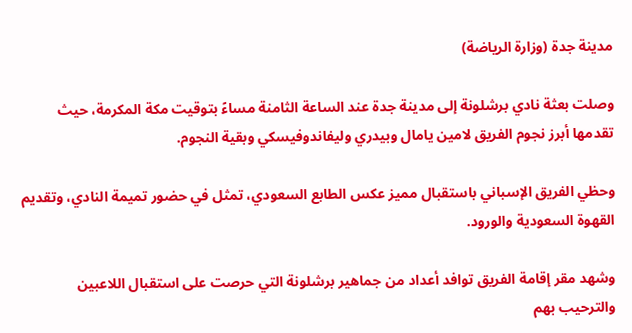مدينة جدة (وزارة الرياضة)

وصلت بعثة نادي برشلونة إلى مدينة جدة عند الساعة الثامنة مساءً بتوقيت مكة المكرمة، حيث تقدمها أبرز نجوم الفريق لامين يامال وبيدري وليفاندوفيسكي وبقية النجوم.

وحظي الفريق الإسباني باستقبال مميز عكس الطابع السعودي، تمثل في حضور تميمة النادي، وتقديم القهوة السعودية والورود.

وشهد مقر إقامة الفريق توافد أعداد من جماهير برشلونة التي حرصت على استقبال اللاعبين والترحيب بهم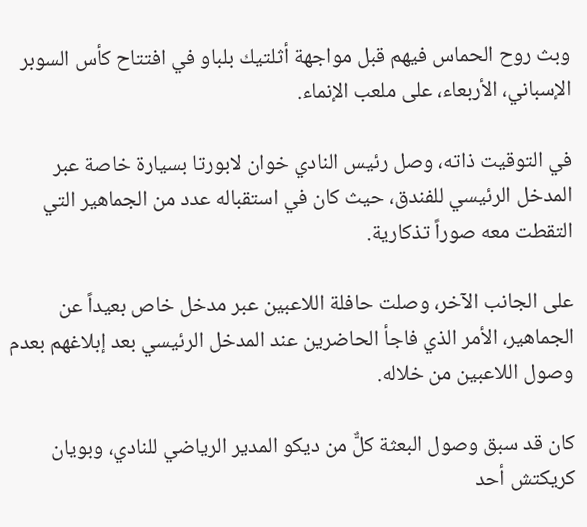وبث روح الحماس فيهم قبل مواجهة أثلتيك بلباو في افتتاح كأس السوبر الإسباني، الأربعاء، على ملعب الإنماء.

في التوقيت ذاته، وصل رئيس النادي خوان لابورتا بسيارة خاصة عبر المدخل الرئيسي للفندق، حيث كان في استقباله عدد من الجماهير التي التقطت معه صوراً تذكارية.

على الجانب الآخر، وصلت حافلة اللاعبين عبر مدخل خاص بعيداً عن الجماهير، الأمر الذي فاجأ الحاضرين عند المدخل الرئيسي بعد إبلاغهم بعدم وصول اللاعبين من خلاله.

كان قد سبق وصول البعثة كلٌّ من ديكو المدير الرياضي للنادي، وبويان كريكتش أحد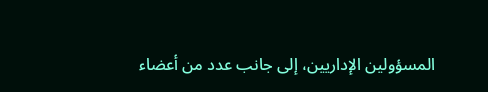المسؤولين الإداريين، إلى جانب عدد من أعضاء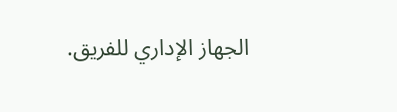الجهاز الإداري للفريق.